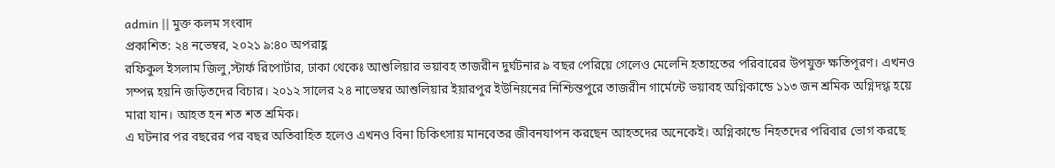admin || মুক্ত কলম সংবাদ
প্রকাশিত: ২৪ নভেম্বর, ২০২১ ৯:৪০ অপরাহ্ণ
রফিকুল ইসলাম জিলু,স্টার্ফ রিপোর্টার, ঢাকা থেকেঃ আশুলিয়ার ভয়াবহ তাজরীন দুর্ঘটনার ৯ বছর পেরিয়ে গেলেও মেলেনি হতাহতের পরিবারের উপযুক্ত ক্ষতিপূরণ। এখনও সম্পন্ন হয়নি জড়িতদের বিচার। ২০১২ সালের ২৪ নাভেম্বর আশুলিয়ার ইয়ারপুর ইউনিয়নের নিশ্চিন্তপুরে তাজরীন গার্মেন্টে ভয়াবহ অগ্নিকান্ডে ১১৩ জন শ্রমিক অগ্নিদগ্ধ হয়ে মারা যান। আহত হন শত শত শ্রমিক।
এ ঘটনার পর বছরের পর বছর অতিবাহিত হলেও এখনও বিনা চিকিৎসায় মানবেতর জীবনযাপন করছেন আহতদের অনেকেই। অগ্নিকান্ডে নিহতদের পরিবার ভোগ করছে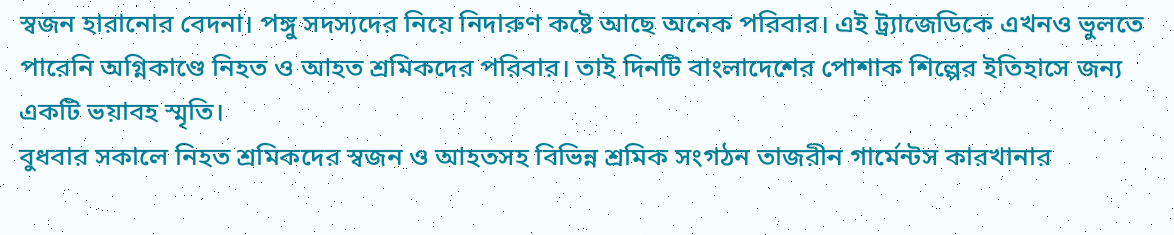স্বজন হারানোর বেদনা। পঙ্গু সদস্যদের নিয়ে নিদারুণ কষ্টে আছে অনেক পরিবার। এই ট্র্যাজেডিকে এখনও ভুলতে পারেনি অগ্নিকাণ্ডে নিহত ও আহত শ্রমিকদের পরিবার। তাই দিনটি বাংলাদেশের পোশাক শিল্পের ইতিহাসে জন্য একটি ভয়াবহ স্মৃতি।
বুধবার সকালে নিহত শ্রমিকদের স্বজন ও আহতসহ বিভিন্ন শ্রমিক সংগঠন তাজরীন গার্মেন্টস কারখানার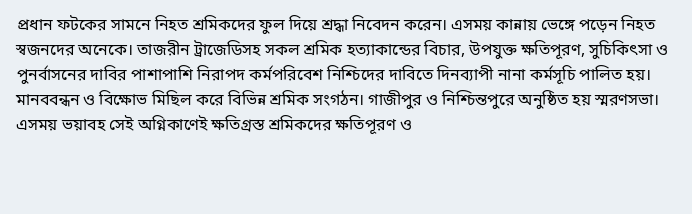প্রধান ফটকের সামনে নিহত শ্রমিকদের ফুল দিয়ে শ্রদ্ধা নিবেদন করেন। এসময় কান্নায় ভেঙ্গে পড়েন নিহত স্বজনদের অনেকে। তাজরীন ট্রাজেডিসহ সকল শ্রমিক হত্যাকান্ডের বিচার, উপযুক্ত ক্ষতিপূরণ, সুচিকিৎসা ও পুনর্বাসনের দাবির পাশাপাশি নিরাপদ কর্মপরিবেশ নিশ্চিদের দাবিতে দিনব্যাপী নানা কর্মসূচি পালিত হয়। মানববন্ধন ও বিক্ষোভ মিছিল করে বিভিন্ন শ্রমিক সংগঠন। গাজীপুর ও নিশ্চিন্তপুরে অনুষ্ঠিত হয় স্মরণসভা। এসময় ভয়াবহ সেই অগ্নিকাণেই ক্ষতিগ্রস্ত শ্রমিকদের ক্ষতিপূরণ ও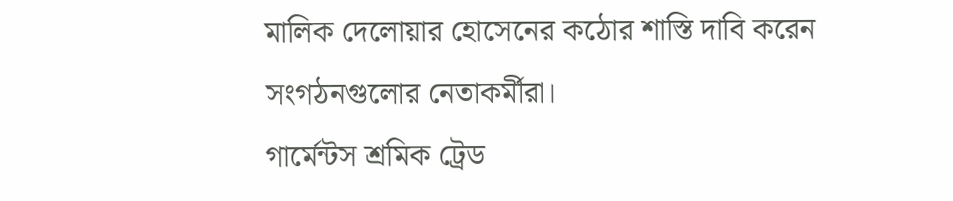মালিক দেলোয়ার হোসেনের কঠোর শাস্তি দাবি করেন সংগঠনগুলোর নেতাকর্মীরা।
গার্মেন্টস শ্রমিক ট্রেড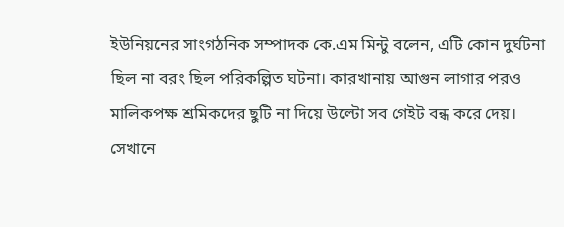ইউনিয়নের সাংগঠনিক সম্পাদক কে.এম মিন্টু বলেন, এটি কোন দুর্ঘটনা ছিল না বরং ছিল পরিকল্পিত ঘটনা। কারখানায় আগুন লাগার পরও মালিকপক্ষ শ্রমিকদের ছুটি না দিয়ে উল্টো সব গেইট বন্ধ করে দেয়। সেখানে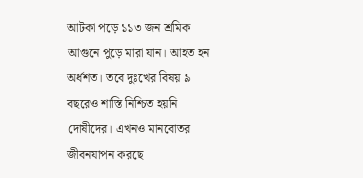আটকা পড়ে ১১৩ জন শ্রমিক আগুনে পুড়ে মারা যান। আহত হন অর্ধশত। তবে দুঃখের বিষয় ৯ বছরেও শাস্তি নিশ্চিত হয়নি দোষীদের। এখনও মানবোতর জীবনযাপন করছে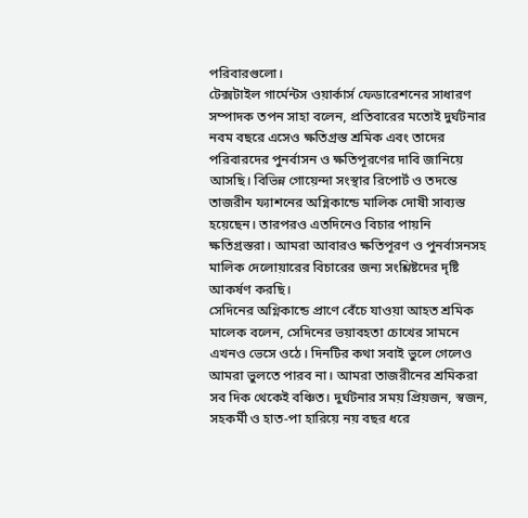পরিবারগুলো।
টেক্সটাইল গার্মেন্টস ওয়ার্কার্স ফেডারেশনের সাধারণ সম্পাদক তপন সাহা বলেন, প্রতিবারের মতোই দুর্ঘটনার নবম বছরে এসেও ক্ষতিগ্রস্ত শ্রমিক এবং তাদের পরিবারদের পুনর্বাসন ও ক্ষতিপূরণের দাবি জানিয়ে আসছি। বিভিন্ন গোয়েন্দা সংস্থার রিপোর্ট ও তদন্তে তাজরীন ফ্যাশনের অগ্নিকান্ডে মালিক দোষী সাব্যস্ত হয়েছেন। তারপরও এতদিনেও বিচার পায়নি ক্ষতিগ্রস্তরা। আমরা আবারও ক্ষতিপূরণ ও পুনর্বাসনসহ মালিক দেলোয়ারের বিচারের জন্য সংশ্লিষ্টদের দৃষ্টি আকর্ষণ করছি।
সেদিনের অগ্নিকান্ডে প্রাণে বেঁচে যাওয়া আহত শ্রমিক মালেক বলেন, সেদিনের ভয়াবহতা চোখের সামনে এখনও ভেসে ওঠে। দিনটির কথা সবাই ভুলে গেলেও আমরা ভুলতে পারব না। আমরা তাজরীনের শ্রমিকরা সব দিক থেকেই বঞ্চিত। দুর্ঘটনার সময় প্রিয়জন, স্বজন, সহকর্মী ও হাত-পা হারিয়ে নয় বছর ধরে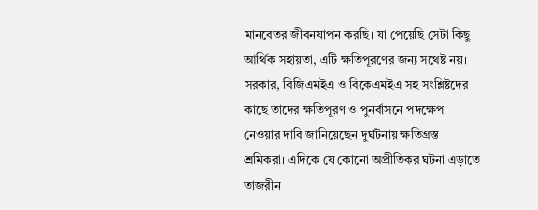মানবেতর জীবনযাপন করছি। যা পেয়েছি সেটা কিছু আর্থিক সহায়তা, এটি ক্ষতিপূরণের জন্য সথেষ্ট নয়।
সরকার, বিজিএমইএ ও বিকেএমইএ সহ সংশ্লিষ্টদের কাছে তাদের ক্ষতিপূরণ ও পুনর্বাসনে পদক্ষেপ নেওয়ার দাবি জানিয়েছেন দুর্ঘটনায় ক্ষতিগ্রস্ত শ্রমিকরা। এদিকে যে কোনো অপ্রীতিকর ঘটনা এড়াতে তাজরীন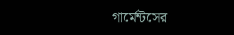গার্মেন্টসের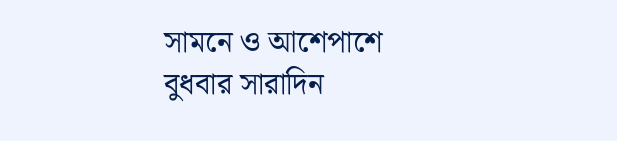সামনে ও আশেপাশে বুধবার সারাদিন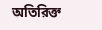অতিরিক্ত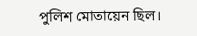পুলিশ মোতায়েন ছিল।